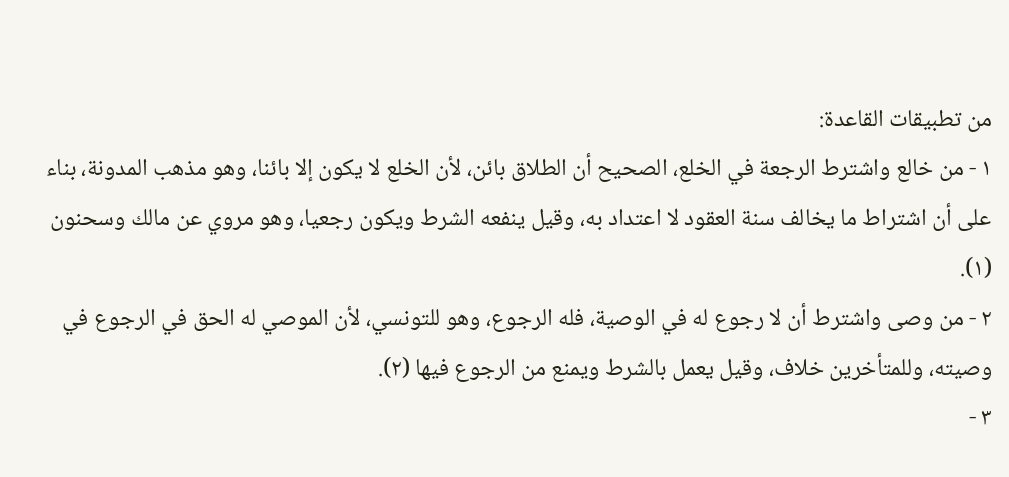من تطبيقات القاعدة:
١ - من خالع واشترط الرجعة في الخلع، الصحيح أن الطلاق بائن، لأن الخلع لا يكون إلا بائنا، وهو مذهب المدونة، بناء على أن اشتراط ما يخالف سنة العقود لا اعتداد به، وقيل ينفعه الشرط ويكون رجعيا، وهو مروي عن مالك وسحنون (١).
٢ - من وصى واشترط أن لا رجوع له في الوصية، فله الرجوع، وهو للتونسي، لأن الموصي له الحق في الرجوع في وصيته، وللمتأخرين خلاف، وقيل يعمل بالشرط ويمنع من الرجوع فيها (٢).
٣ -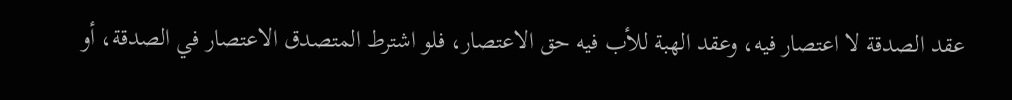عقد الصدقة لا اعتصار فيه، وعقد الهبة للأب فيه حق الاعتصار، فلو اشترط المتصدق الاعتصار في الصدقة، أو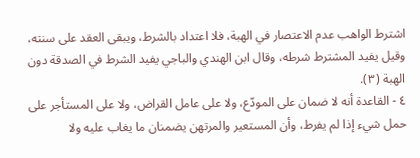اشترط الواهب عدم الاعتصار في الهبة، فلا اعتداد بالشرط، ويبقى العقد على سنته، وقيل يفيد المشترط شرطه، وقال ابن الهندي والباجي يفيد الشرط في الصدقة دون الهبة (٣).
٤ - القاعدة أنه لا ضمان على المودّع، ولا على عامل القراض، ولا على المستأجر على حمل شيء إذا لم يفرط، وأن المستعير والمرتهن يضمنان ما يغاب عليه ولا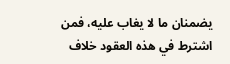يضمنان ما لا يغاب عليه، فمن اشترط في هذه العقود خلاف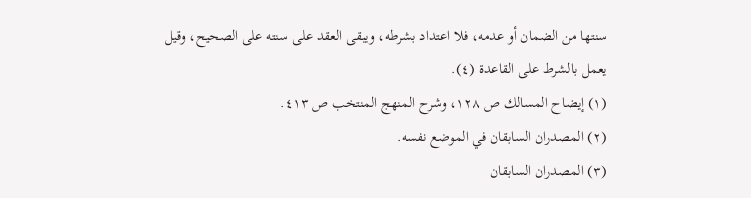سنتها من الضمان أو عدمه، فلا اعتداد بشرطه، ويبقى العقد على سنته على الصحيح، وقيل يعمل بالشرط على القاعدة (٤).
(١) إيضاح المسالك ص ١٢٨، وشرح المنهج المنتخب ص ٤١٣.
(٢) المصدران السابقان في الموضع نفسه.
(٣) المصدران السابقان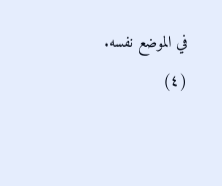في الموضع نفسه.
(٤)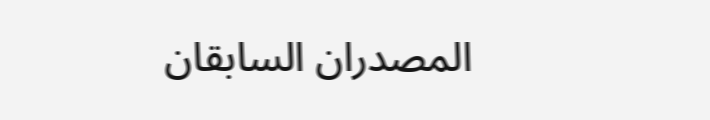المصدران السابقان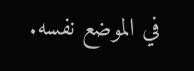في الموضع نفسه.